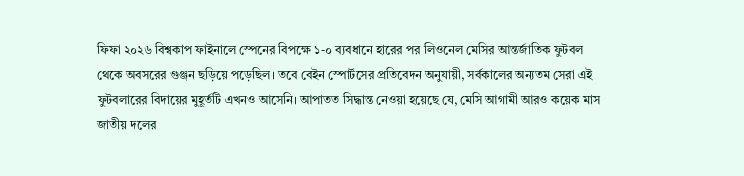ফিফা ২০২৬ বিশ্বকাপ ফাইনালে স্পেনের বিপক্ষে ১-০ ব্যবধানে হারের পর লিওনেল মেসির আন্তর্জাতিক ফুটবল থেকে অবসরের গুঞ্জন ছড়িয়ে পড়েছিল। তবে বেইন স্পোর্টসের প্রতিবেদন অনুযায়ী, সর্বকালের অন্যতম সেরা এই ফুটবলারের বিদায়ের মুহূর্তটি এখনও আসেনি। আপাতত সিদ্ধান্ত নেওয়া হয়েছে যে, মেসি আগামী আরও কয়েক মাস জাতীয় দলের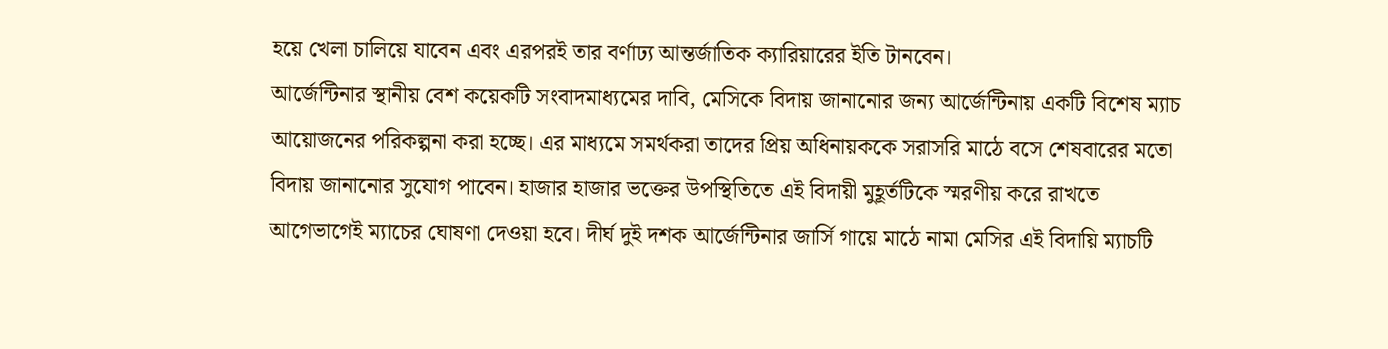হয়ে খেলা চালিয়ে যাবেন এবং এরপরই তার বর্ণাঢ্য আন্তর্জাতিক ক্যারিয়ারের ইতি টানবেন।
আর্জেন্টিনার স্থানীয় বেশ কয়েকটি সংবাদমাধ্যমের দাবি, মেসিকে বিদায় জানানোর জন্য আর্জেন্টিনায় একটি বিশেষ ম্যাচ আয়োজনের পরিকল্পনা করা হচ্ছে। এর মাধ্যমে সমর্থকরা তাদের প্রিয় অধিনায়ককে সরাসরি মাঠে বসে শেষবারের মতো বিদায় জানানোর সুযোগ পাবেন। হাজার হাজার ভক্তের উপস্থিতিতে এই বিদায়ী মুহূর্তটিকে স্মরণীয় করে রাখতে আগেভাগেই ম্যাচের ঘোষণা দেওয়া হবে। দীর্ঘ দুই দশক আর্জেন্টিনার জার্সি গায়ে মাঠে নামা মেসির এই বিদায়ি ম্যাচটি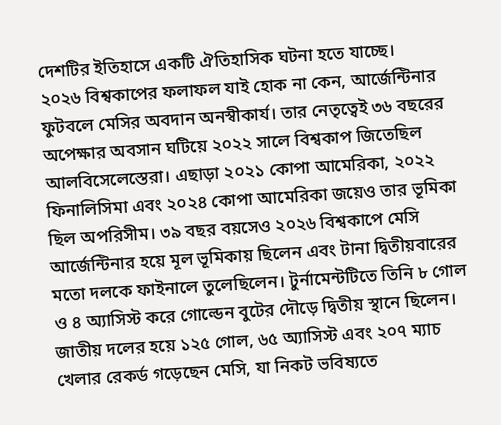দেশটির ইতিহাসে একটি ঐতিহাসিক ঘটনা হতে যাচ্ছে।
২০২৬ বিশ্বকাপের ফলাফল যাই হোক না কেন, আর্জেন্টিনার ফুটবলে মেসির অবদান অনস্বীকার্য। তার নেতৃত্বেই ৩৬ বছরের অপেক্ষার অবসান ঘটিয়ে ২০২২ সালে বিশ্বকাপ জিতেছিল আলবিসেলেস্তেরা। এছাড়া ২০২১ কোপা আমেরিকা, ২০২২ ফিনালিসিমা এবং ২০২৪ কোপা আমেরিকা জয়েও তার ভূমিকা ছিল অপরিসীম। ৩৯ বছর বয়সেও ২০২৬ বিশ্বকাপে মেসি আর্জেন্টিনার হয়ে মূল ভূমিকায় ছিলেন এবং টানা দ্বিতীয়বারের মতো দলকে ফাইনালে তুলেছিলেন। টুর্নামেন্টটিতে তিনি ৮ গোল ও ৪ অ্যাসিস্ট করে গোল্ডেন বুটের দৌড়ে দ্বিতীয় স্থানে ছিলেন।
জাতীয় দলের হয়ে ১২৫ গোল, ৬৫ অ্যাসিস্ট এবং ২০৭ ম্যাচ খেলার রেকর্ড গড়েছেন মেসি, যা নিকট ভবিষ্যতে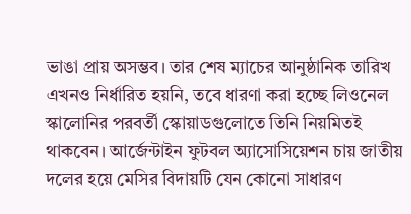ভাঙা প্রায় অসম্ভব। তার শেষ ম্যাচের আনুষ্ঠানিক তারিখ এখনও নির্ধারিত হয়নি, তবে ধারণা করা হচ্ছে লিওনেল স্কালোনির পরবর্তী স্কোয়াডগুলোতে তিনি নিয়মিতই থাকবেন। আর্জেন্টাইন ফুটবল অ্যাসোসিয়েশন চায় জাতীয় দলের হয়ে মেসির বিদায়টি যেন কোনো সাধারণ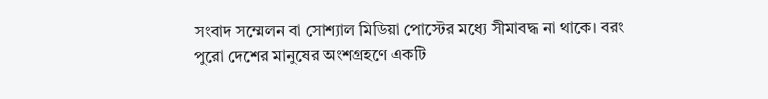সংবাদ সম্মেলন বা সোশ্যাল মিডিয়া পোস্টের মধ্যে সীমাবদ্ধ না থাকে। বরং পুরো দেশের মানুষের অংশগ্রহণে একটি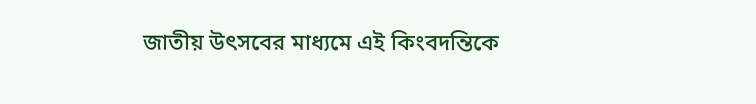জাতীয় উৎসবের মাধ্যমে এই কিংবদন্তিকে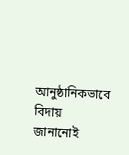আনুষ্ঠানিকভাবে বিদায় জানানোই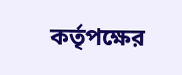কর্তৃপক্ষের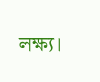লক্ষ্য।